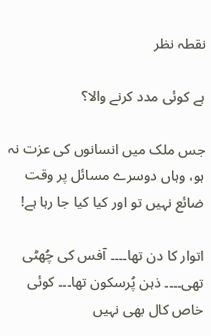نقطہ نظر

ہے کوئی مدد کرنے والا؟

جس ملک میں انسانوں کی عزت نہ ہو، وہاں دوسرے مسائل پر وقت ضائع نہیں تو اور کیا کیا جا رہا ہے!

اتوار کا دن تھا۔۔۔۔ آفس کی چُھٹی تھی۔۔۔۔ ذہن پُرسکون تھا۔۔۔ کوئی خاص کال بھی نہیں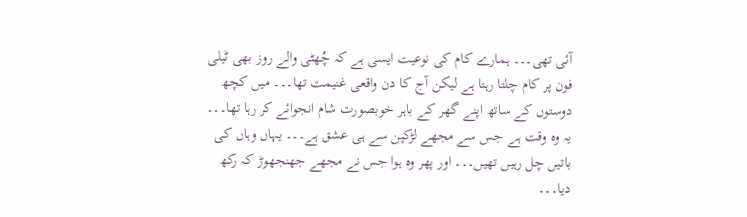آئی تھی۔۔۔ ہمارے کام کی نوعیت ایسی ہے کہ چُھٹی والے روز بھی ٹیلی فون پر کام چلتا رہتا ہے لیکن آج کا دن واقعی غنیمت تھا۔۔۔ میں کچھ دوستوں کے ساتھ اپنے گھر کے باہر خوبصورت شام انجوائے کر رہا تھا۔۔۔ یہ وہ وقت ہے جس سے مجھے لڑکپن سے ہی عشق ہے۔۔۔ یہاں وہاں کی باتیں چل رہیں تھیں۔۔۔ اور پھر وہ ہوا جس نے مجھے جھنجھوڑ کہ رکھ دیا۔۔۔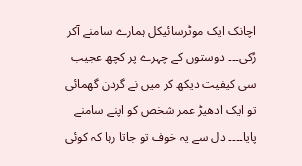اچانک ایک موٹرسائیکل ہمارے سامنے آکر رُکی۔۔۔ دوستوں کے چہرے پر کچھ عجیب سی کیفیت دیکھ کر میں نے گردن گھمائی تو ایک ادھیڑ عمر شخص کو اپنے سامنے پایا۔۔۔۔ دل سے یہ خوف تو جاتا رہا کہ کوئی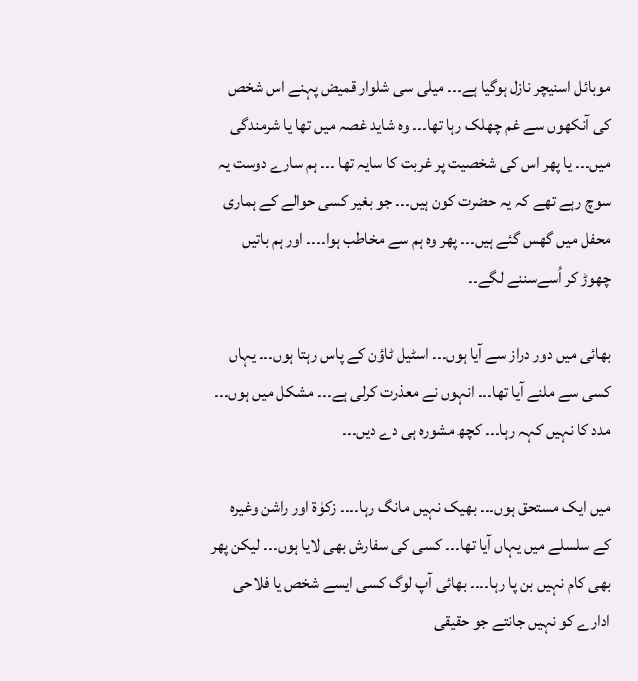موبائل اسنیچر نازل ہوگیا ہے۔۔۔ میلی سی شلوار قمیض پہنے اس شخص کی آنکھوں سے غم چھلک رہا تھا۔۔۔ وہ شاید غصہ میں تھا یا شرمندگی میں۔۔۔ یا پھر اس کی شخصیت پر غربت کا سایہ تھا ۔۔۔ ہم سارے دوست یہ سوچ رہے تھے کہ یہ حضرت کون ہیں۔۔۔ جو بغیر کسی حوالے کے ہماری محفل میں گھس گئے ہیں۔۔۔ پھر وہ ہم سے مخاطب ہوا۔۔۔۔ اور ہم باتیں چھوڑ کر اُسےسننے لگے۔۔

بھائی میں دور دراز سے آیا ہوں۔۔۔ اسٹیل ٹاؤن کے پاس رہتا ہوں۔۔۔ یہاں کسی سے ملنے آیا تھا۔۔۔ انہوں نے معذرت کرلی ہے۔۔۔ مشکل میں ہوں۔۔۔ مدد کا نہیں کہہ رہا۔۔۔ کچھ مشورہ ہی دے دیں۔۔۔

میں ایک مستحق ہوں۔۔۔ بھیک نہیں مانگ رہا۔۔۔۔ زکوٰۃ اور راشن وغیرہ کے سلسلے میں یہاں آیا تھا۔۔۔ کسی کی سفارش بھی لایا ہوں۔۔۔ لیکن پھر بھی کام نہیں بن پا رہا۔۔۔۔ بھائی آپ لوگ کسی ایسے شخص یا فلاحی ادارے کو نہیں جانتے جو حقیقی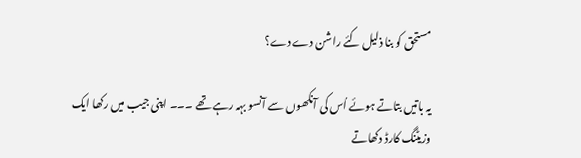مستحق کو بنا ذلیل کئے راشن دے دے؟

یہ باتیں بتاتے ہوئے اُس کی آنکھوں سے آنسو بہہ رہے تھے ۔۔۔ اپنی جیب میں رکھا ایک وزیٹنگ کارڈ دکھاتے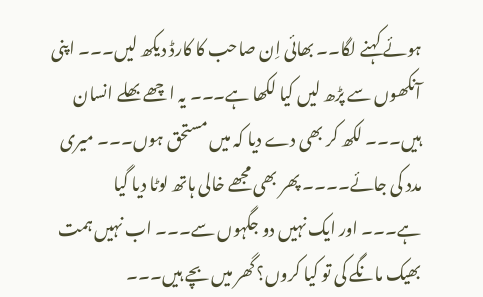ہوئے کہنے لگا۔۔ بھائی اِن صاحب کا کارڈ دیکھ لیں۔۔۔ اپنی آنکھوں سے پڑھ لیں کیا لکھا ہے۔۔۔ یہ اچھے بھلے انسان ہیں۔۔۔ لکھ کر بھی دے دیا کہ میں مستحق ہوں۔۔۔ میری مدد کی جائے۔۔۔۔ پھر بھی مجھے خالی ہاتھ لوٹا دیا گیا ہے۔۔۔ اور ایک نہیں دو جگہوں سے۔۔۔ اب نہیں ہمت بھیک مانگے کی تو کیا کروں؟ گھر میں بچے ہیں۔۔۔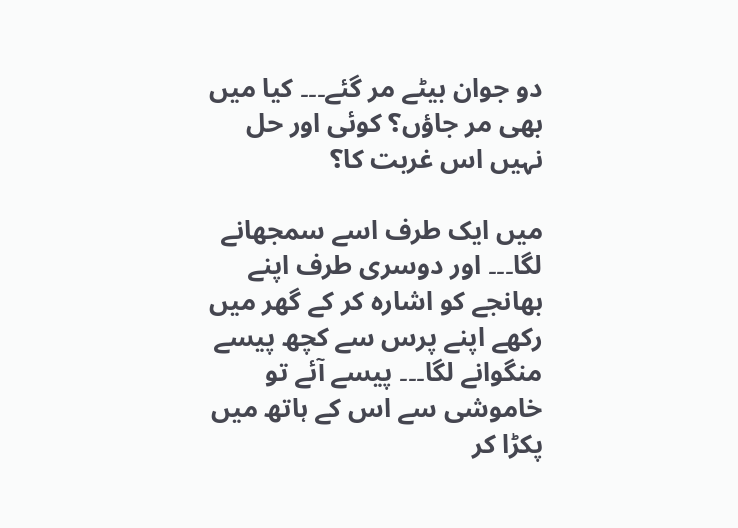دو جوان بیٹے مر گئے۔۔۔ کیا میں بھی مر جاؤں؟ کوئی اور حل نہیں اس غربت کا؟

میں ایک طرف اسے سمجھانے لگا۔۔۔ اور دوسری طرف اپنے بھانجے کو اشارہ کر کے گھر میں رکھے اپنے پرس سے کچھ پیسے منگوانے لگا۔۔۔ پیسے آئے تو خاموشی سے اس کے ہاتھ میں پکڑا کر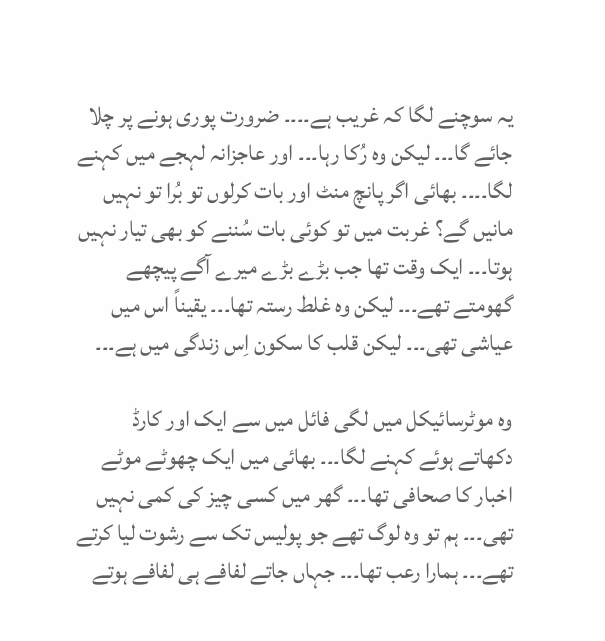یہ سوچنے لگا کہ غریب ہے۔۔۔۔ ضرورت پوری ہونے پر چلا جائے گا۔۔۔ لیکن وہ رُکا رہا۔۔۔ اور عاجزانہ لہجے میں کہنے لگا۔۔۔۔ بھائی اگر پانچ منٹ اور بات کرلوں تو بُرا تو نہیں مانیں گے؟ غربت میں تو کوئی بات سُننے کو بھی تیار نہیں ہوتا۔۔۔ ایک وقت تھا جب بڑے بڑے میرے آگے پیچھے گھومتے تھے۔۔۔ لیکن وہ غلط رستہ تھا۔۔۔ یقیناً اس میں عیاشی تھی۔۔۔ لیکن قلب کا سکون اِس زندگی میں ہے۔۔۔

وہ موٹرسائیکل میں لگی فائل میں سے ایک اور کارڈ دکھاتے ہوئے کہنے لگا۔۔۔ بھائی میں ایک چھوٹے موٹے اخبار کا صحافی تھا۔۔۔ گھر میں کسی چیز کی کمی نہیں تھی۔۔۔ ہم تو وہ لوگ تھے جو پولیس تک سے رشوت لیا کرتے تھے۔۔۔ ہمارا رعب تھا۔۔۔ جہاں جاتے لفافے ہی لفافے ہوتے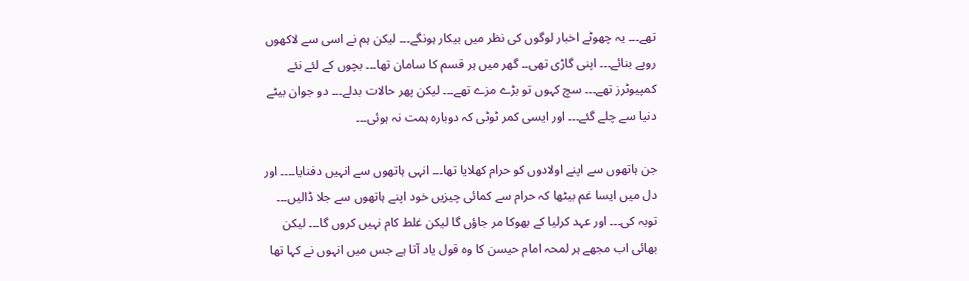تھے۔۔۔ یہ چھوٹے اخبار لوگوں کی نظر میں بیکار ہونگے۔۔۔ لیکن ہم نے اسی سے لاکھوں روپے بنائے۔۔۔ اپنی گاڑی تھی۔۔ گھر میں ہر قسم کا سامان تھا۔۔۔ بچوں کے لئے نئے کمپیوٹرز تھے۔۔۔ سچ کہوں تو بڑے مزے تھے۔۔۔ لیکن پھر حالات بدلے۔۔۔ دو جوان بیٹے دنیا سے چلے گئے۔۔۔ اور ایسی کمر ٹوٹی کہ دوبارہ ہمت نہ ہوئی۔۔۔

جن ہاتھوں سے اپنے اولادوں کو حرام کھلایا تھا۔۔۔ انہی ہاتھوں سے انہیں دفنایا۔۔۔۔ اور دل میں ایسا غم بیٹھا کہ حرام سے کمائی چیزیں خود اپنے ہاتھوں سے جلا ڈالیں۔۔۔ توبہ کی۔۔۔ اور عہد کرلیا کے بھوکا مر جاؤں گا لیکن غلط کام نہیں کروں گا۔۔۔ لیکن بھائی اب مجھے ہر لمحہ امام حیسن کا وہ قول یاد آتا ہے جس میں انہوں نے کہا تھا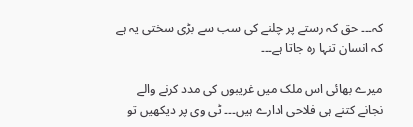کہ۔۔۔ حق کہ رستے پر چلنے کی سب سے بڑی سختی یہ ہے کہ انسان تنہا رہ جاتا ہے۔۔۔

میرے بھائی اس ملک میں غریبوں کی مدد کرنے والے نجانے کتنے ہی فلاحی ادارے ہیں۔۔۔ ٹی وی پر دیکھیں تو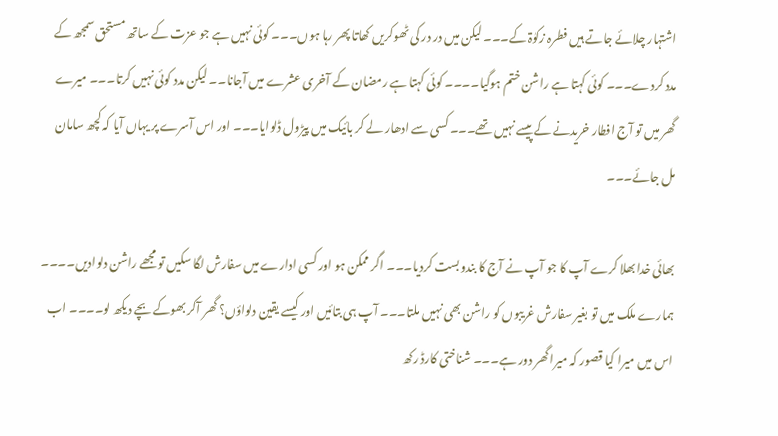اشتہار چلائے جاتے ہیں فطرہ زکوٰۃ کے۔۔۔ لیکن میں در در کی ٹھوکریں کھاتا پھر رہا ہوں۔۔۔ کوئی نہیں ہے جو عزت کے ساتھ مستحق سمجھ کے مدد کردے۔۔۔ کوئی کہتا ہے راشن ختم ہوگیا۔۔۔۔ کوئی کہتا ہے رمضان کے آخری عشرے میں آجانا۔۔ لیکن مدد کوئی نہیں کرتا۔۔۔ میرے گھر میں تو آج افطار خریدنے کے پیسے نہیں تھے۔۔۔ کسی سے ادھار لے کر بائیک میں پیڑول ڈلوایا۔۔۔ اور اس آسرے پر یہاں آیا کہ کچھ سامان مل جائے۔۔۔

بھائی خدا بھلا کرے آپ کا جو آپ نے آج کا بندوبست کردیا۔۔۔ اگر ممکن ہو اور کسی ادارے میں سفارش لگا سکیں تو مجھے راشن دلوادیں۔۔۔۔ ہمارے ملک میں تو بغیر سفارش غریبوں کو راشن بھی نہیں ملتا۔۔۔ آپ ہی بتائیں اور کیسے یقین دلواؤں؟ گھر آکر بھوکے بچے دیکھ لو۔۔۔۔ اب اس میں میرا کیا قصور کہ میرا گھر دور ہے۔۔۔ شناختی کارڈ رکھ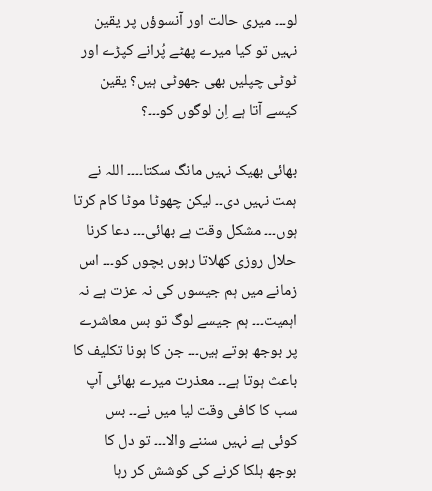لو۔۔۔ میری حالت اور آنسوؤں پر یقین نہیں تو کیا میرے پھٹے پُرانے کپڑے اور ٹوٹی چپلیں بھی جھوٹی ہیں؟ یقین کیسے آتا ہے اِن لوگوں کو۔۔۔؟

بھائی بھیک نہیں مانگ سکتا۔۔۔۔ اللہ نے ہمت نہیں دی۔۔ لیکن چھوٹا موٹا کام کرتا ہوں۔۔۔ مشکل وقت ہے بھائی۔۔۔ دعا کرنا حلال روزی کھلاتا رہوں بچوں کو۔۔۔ اس زمانے میں ہم جیسوں کی نہ عزت ہے نہ اہمیت۔۔۔ ہم جیسے لوگ تو بس معاشرے پر بوجھ ہوتے ہیں۔۔۔ جن کا ہونا تکلیف کا باعث ہوتا ہے۔۔ معذرت میرے بھائی آپ سب کا کافی وقت لیا میں نے۔۔ بس کوئی ہے نہیں سننے والا۔۔۔ تو دل کا بوجھ ہلکا کرنے کی کوشش کر رہا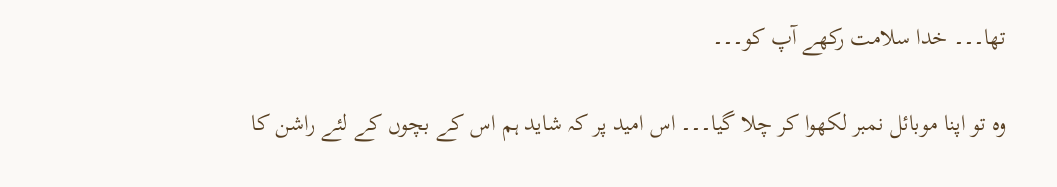تھا۔۔۔ خدا سلامت رکھے آپ کو۔۔۔

وہ تو اپنا موبائل نمبر لکھوا کر چلا گیا۔۔۔ اس امید پر کہ شاید ہم اس کے بچوں کے لئے راشن کا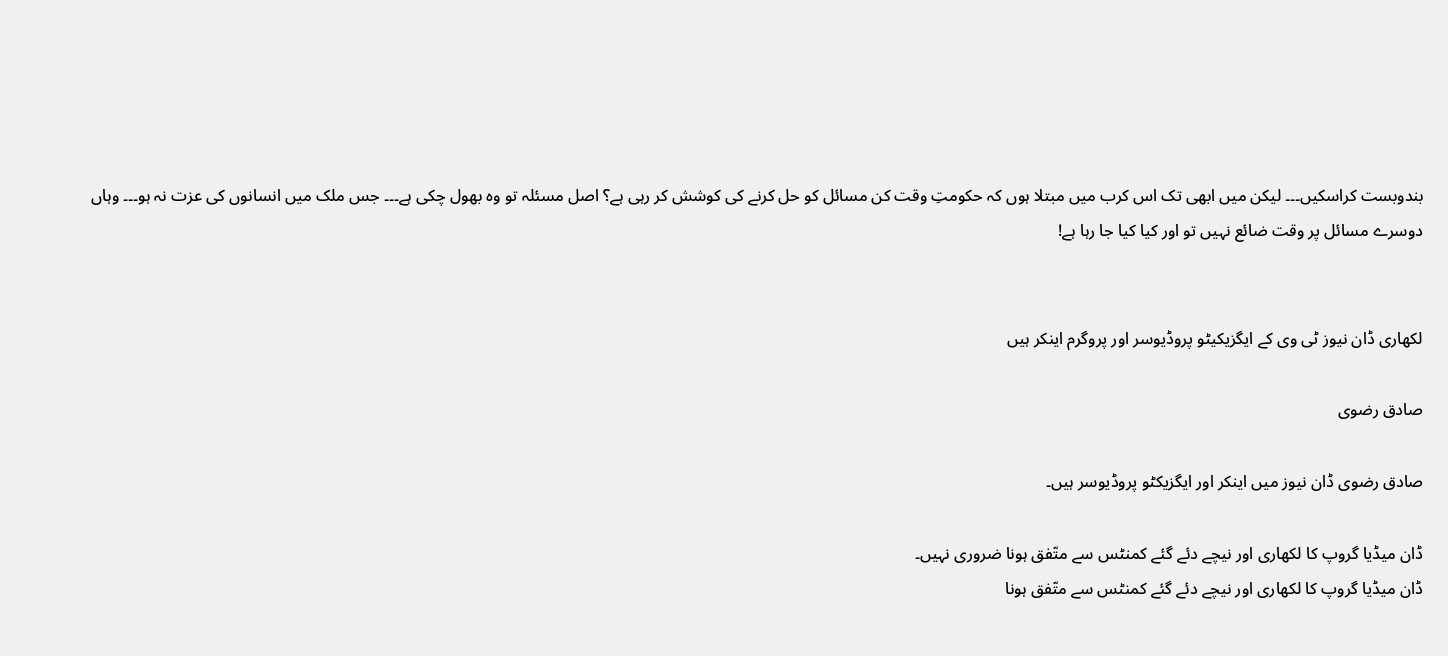بندوبست کراسکیں۔۔۔ لیکن میں ابھی تک اس کرب میں مبتلا ہوں کہ حکومتِ وقت کن مسائل کو حل کرنے کی کوشش کر رہی ہے؟ اصل مسئلہ تو وہ بھول چکی ہے۔۔۔ جس ملک میں انسانوں کی عزت نہ ہو۔۔۔ وہاں دوسرے مسائل پر وقت ضائع نہیں تو اور کیا کیا جا رہا ہے!


لکھاری ڈان نیوز ٹی وی کے ایگزیکیٹو پروڈیوسر اور پروگرم اینکر ہیں

صادق رضوی

صادق رضوی ڈان نیوز میں اینکر اور ایگزیکٹو پروڈیوسر ہیں۔

ڈان میڈیا گروپ کا لکھاری اور نیچے دئے گئے کمنٹس سے متّفق ہونا ضروری نہیں۔
ڈان میڈیا گروپ کا لکھاری اور نیچے دئے گئے کمنٹس سے متّفق ہونا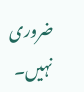ضروری نہیں۔